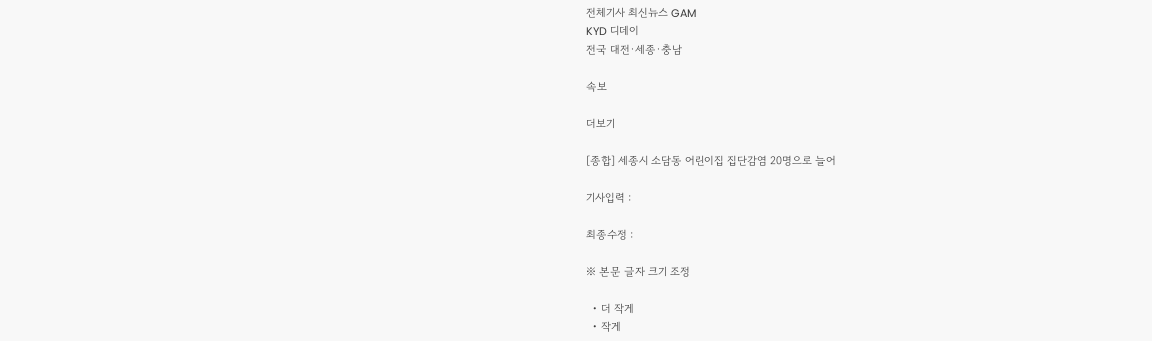전체기사 최신뉴스 GAM
KYD 디데이
전국 대전·세종·충남

속보

더보기

[종합] 세종시 소담동 어린이집 집단감염 20명으로 늘어

기사입력 :

최종수정 :

※ 본문 글자 크기 조정

  • 더 작게
  • 작게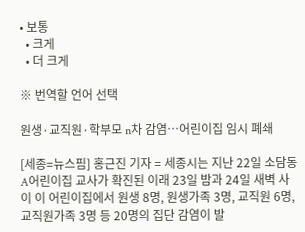• 보통
  • 크게
  • 더 크게

※ 번역할 언어 선택

원생·교직원·학부모 n차 감염…어린이집 임시 폐쇄

[세종=뉴스핌] 홍근진 기자 = 세종시는 지난 22일 소담동 A어린이집 교사가 확진된 이래 23일 밤과 24일 새벽 사이 이 어린이집에서 원생 8명, 원생가족 3명, 교직원 6명, 교직원가족 3명 등 20명의 집단 감염이 발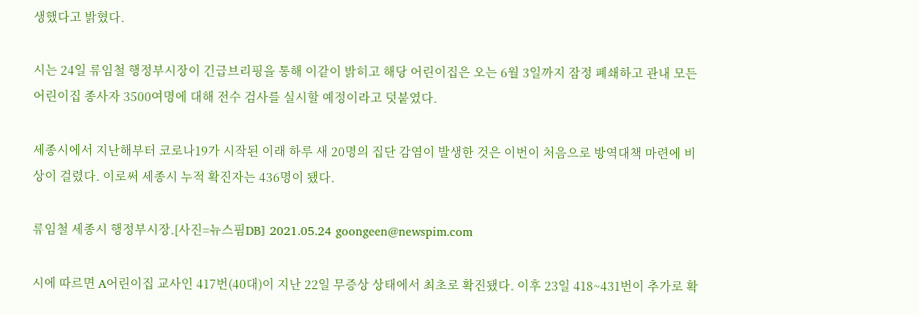생했다고 밝혔다.

시는 24일 류임철 행정부시장이 긴급브리핑을 통해 이같이 밝히고 해당 어린이집은 오는 6월 3일까지 잠정 폐쇄하고 관내 모든 어린이집 종사자 3500여명에 대해 전수 검사를 실시할 예정이라고 덧붙였다.

세종시에서 지난해부터 코로나19가 시작된 이래 하루 새 20명의 집단 감염이 발생한 것은 이번이 처음으로 방역대책 마련에 비상이 걸렸다. 이로써 세종시 누적 확진자는 436명이 됐다.

류임철 세종시 행정부시장.[사진=뉴스핌DB] 2021.05.24 goongeen@newspim.com

시에 따르면 A어린이집 교사인 417번(40대)이 지난 22일 무증상 상태에서 최초로 확진됐다. 이후 23일 418~431번이 추가로 확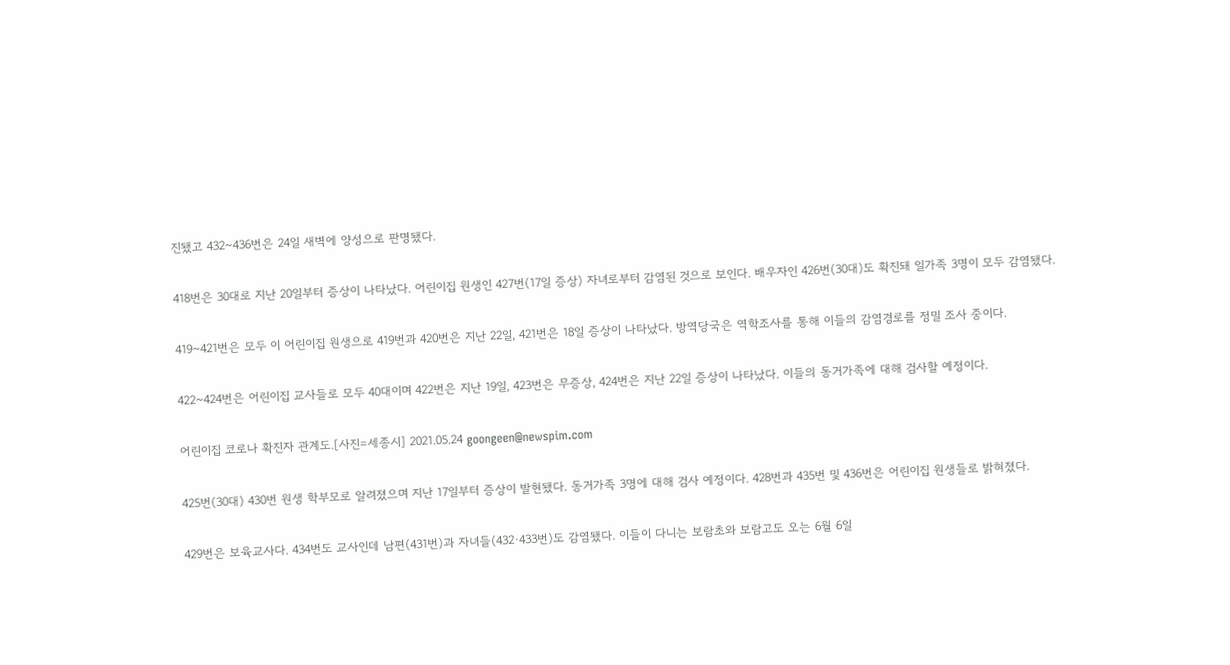진됐고 432~436번은 24일 새벽에 양성으로 판명됐다.

418번은 30대로 지난 20일부터 증상이 나타났다. 어린이집 원생인 427번(17일 증상) 자녀로부터 감염된 것으로 보인다. 배우자인 426번(30대)도 확진돼 일가족 3명이 모두 감염됐다.

419~421번은 모두 이 어린이집 원생으로 419번과 420번은 지난 22일, 421번은 18일 증상이 나타났다. 방역당국은 역학조사를 통해 이들의 감염경로를 정밀 조사 중이다.

422~424번은 어린이집 교사들로 모두 40대이며 422번은 지난 19일, 423번은 무증상, 424번은 지난 22일 증상이 나타났다. 이들의 동거가족에 대해 검사할 예정이다.

어린이집 코로나 확진자 관계도.[사진=세종시] 2021.05.24 goongeen@newspim.com

425번(30대) 430번 원생 학부모로 알려졌으며 지난 17일부터 증상이 발현됐다. 동거가족 3명에 대해 검사 예정이다. 428번과 435번 및 436번은 어린이집 원생들로 밝혀졌다.

429번은 보육교사다. 434번도 교사인데 남편(431번)과 자녀들(432·433번)도 감염됐다. 이들이 다니는 보람초와 보람고도 오는 6월 6일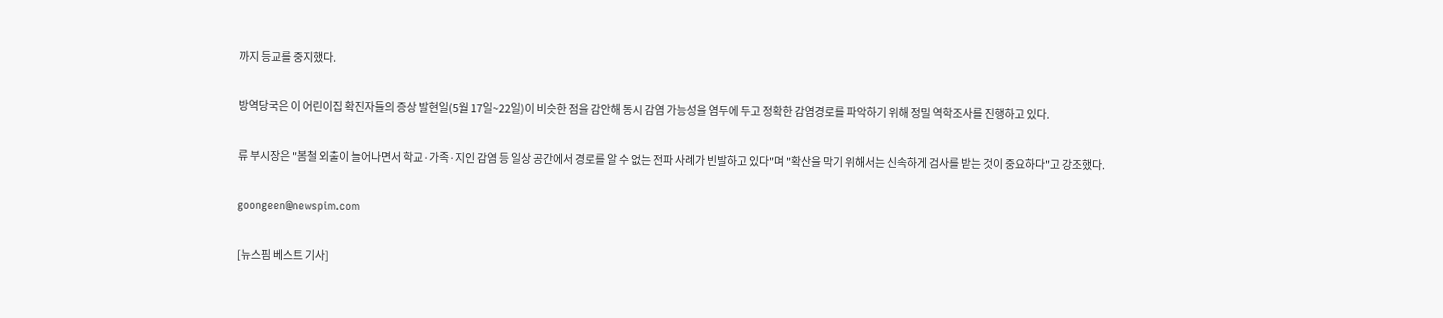까지 등교를 중지했다.

방역당국은 이 어린이집 확진자들의 증상 발현일(5월 17일~22일)이 비슷한 점을 감안해 동시 감염 가능성을 염두에 두고 정확한 감염경로를 파악하기 위해 정밀 역학조사를 진행하고 있다.

류 부시장은 "봄철 외출이 늘어나면서 학교·가족·지인 감염 등 일상 공간에서 경로를 알 수 없는 전파 사례가 빈발하고 있다"며 "확산을 막기 위해서는 신속하게 검사를 받는 것이 중요하다"고 강조했다.

goongeen@newspim.com

[뉴스핌 베스트 기사]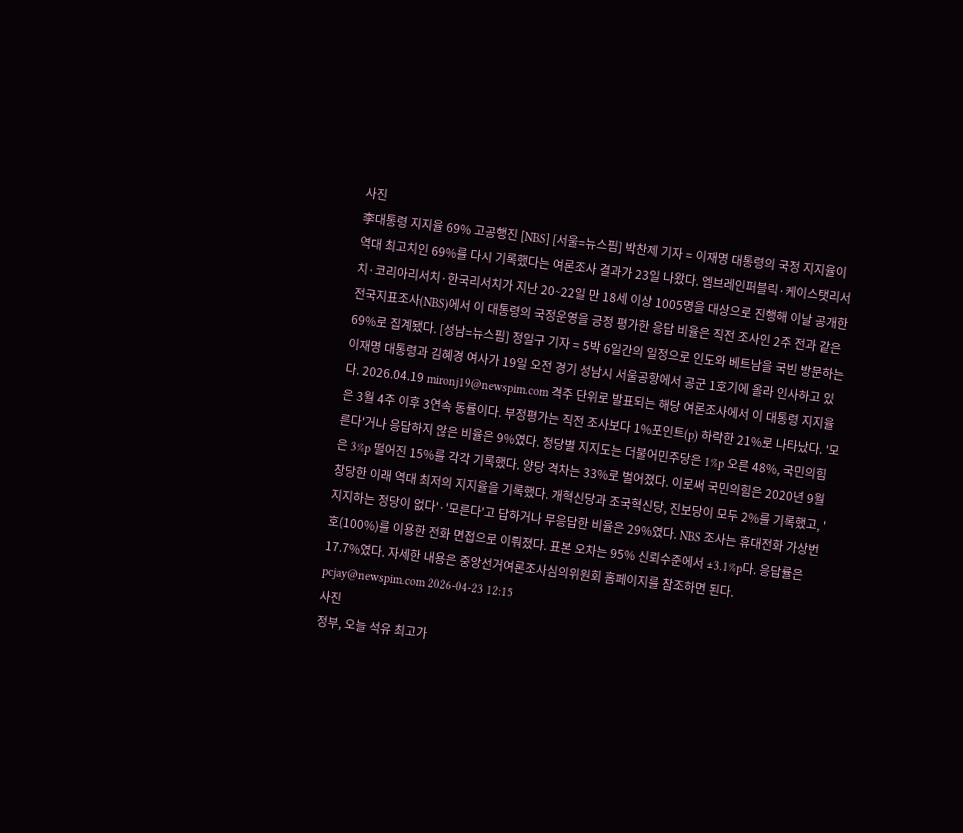사진
李대통령 지지율 69% 고공행진 [NBS] [서울=뉴스핌] 박찬제 기자 = 이재명 대통령의 국정 지지율이 역대 최고치인 69%를 다시 기록했다는 여론조사 결과가 23일 나왔다. 엠브레인퍼블릭·케이스탯리서치·코리아리서치·한국리서치가 지난 20∼22일 만 18세 이상 1005명을 대상으로 진행해 이날 공개한 전국지표조사(NBS)에서 이 대통령의 국정운영을 긍정 평가한 응답 비율은 직전 조사인 2주 전과 같은 69%로 집계됐다. [성남=뉴스핌] 정일구 기자 = 5박 6일간의 일정으로 인도와 베트남을 국빈 방문하는 이재명 대통령과 김혜경 여사가 19일 오전 경기 성남시 서울공항에서 공군 1호기에 올라 인사하고 있다. 2026.04.19 mironj19@newspim.com 격주 단위로 발표되는 해당 여론조사에서 이 대통령 지지율은 3월 4주 이후 3연속 동률이다. 부정평가는 직전 조사보다 1%포인트(p) 하락한 21%로 나타났다. '모른다'거나 응답하지 않은 비율은 9%였다. 정당별 지지도는 더불어민주당은 1%p 오른 48%, 국민의힘은 3%p 떨어진 15%를 각각 기록했다. 양당 격차는 33%로 벌어졌다. 이로써 국민의힘은 2020년 9월 창당한 이래 역대 최저의 지지율을 기록했다. 개혁신당과 조국혁신당, 진보당이 모두 2%를 기록했고, '지지하는 정당이 없다'·'모른다'고 답하거나 무응답한 비율은 29%였다. NBS 조사는 휴대전화 가상번호(100%)를 이용한 전화 면접으로 이뤄졌다. 표본 오차는 95% 신뢰수준에서 ±3.1%p다. 응답률은 17.7%였다. 자세한 내용은 중앙선거여론조사심의위원회 홈페이지를 참조하면 된다. pcjay@newspim.com 2026-04-23 12:15
사진
정부, 오늘 석유 최고가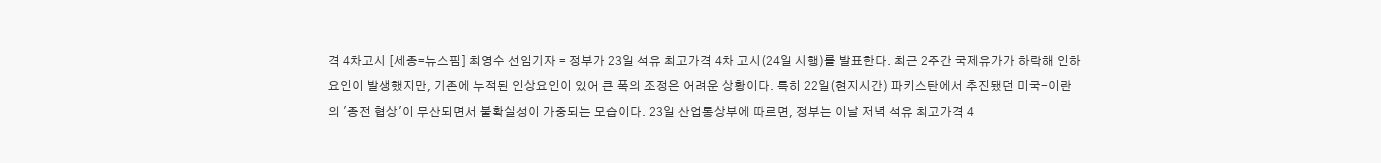격 4차고시 [세종=뉴스핌] 최영수 선임기자 = 정부가 23일 석유 최고가격 4차 고시(24일 시행)를 발표한다. 최근 2주간 국제유가가 하락해 인하요인이 발생했지만, 기존에 누적된 인상요인이 있어 큰 폭의 조정은 어려운 상황이다. 특히 22일(현지시간) 파키스탄에서 추진됐던 미국-이란의 '종전 협상'이 무산되면서 불확실성이 가중되는 모습이다. 23일 산업통상부에 따르면, 정부는 이날 저녁 석유 최고가격 4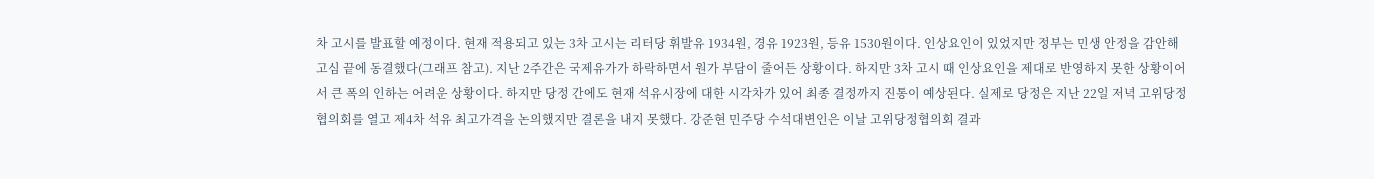차 고시를 발표할 예정이다. 현재 적용되고 있는 3차 고시는 리터당 휘발유 1934원, 경유 1923원, 등유 1530원이다. 인상요인이 있었지만 정부는 민생 안정을 감안해 고심 끝에 동결했다(그래프 참고). 지난 2주간은 국제유가가 하락하면서 원가 부담이 줄어든 상황이다. 하지만 3차 고시 때 인상요인을 제대로 반영하지 못한 상황이어서 큰 폭의 인하는 어려운 상황이다. 하지만 당정 간에도 현재 석유시장에 대한 시각차가 있어 최종 결정까지 진통이 예상된다. 실제로 당정은 지난 22일 저녁 고위당정협의회를 열고 제4차 석유 최고가격을 논의했지만 결론을 내지 못했다. 강준현 민주당 수석대변인은 이날 고위당정협의회 결과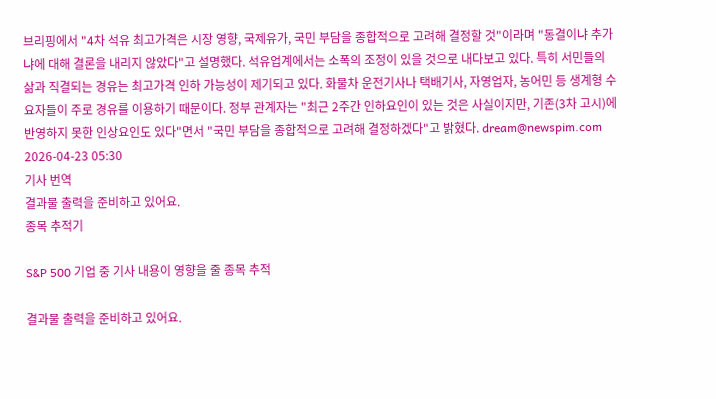브리핑에서 "4차 석유 최고가격은 시장 영향, 국제유가, 국민 부담을 종합적으로 고려해 결정할 것"이라며 "동결이냐 추가냐에 대해 결론을 내리지 않았다"고 설명했다. 석유업계에서는 소폭의 조정이 있을 것으로 내다보고 있다. 특히 서민들의 삶과 직결되는 경유는 최고가격 인하 가능성이 제기되고 있다. 화물차 운전기사나 택배기사, 자영업자, 농어민 등 생계형 수요자들이 주로 경유를 이용하기 때문이다. 정부 관계자는 "최근 2주간 인하요인이 있는 것은 사실이지만, 기존(3차 고시)에 반영하지 못한 인상요인도 있다"면서 "국민 부담을 종합적으로 고려해 결정하겠다"고 밝혔다. dream@newspim.com 2026-04-23 05:30
기사 번역
결과물 출력을 준비하고 있어요.
종목 추적기

S&P 500 기업 중 기사 내용이 영향을 줄 종목 추적

결과물 출력을 준비하고 있어요.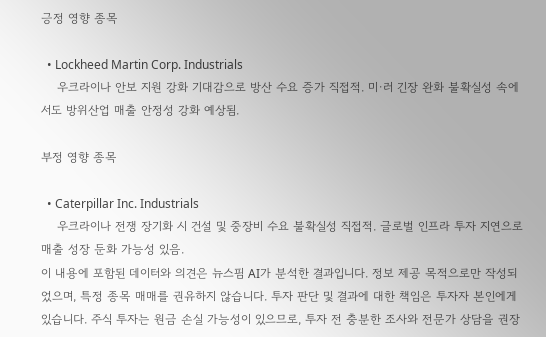긍정 영향 종목

  • Lockheed Martin Corp. Industrials
    우크라이나 안보 지원 강화 기대감으로 방산 수요 증가 직접적. 미·러 긴장 완화 불확실성 속에서도 방위산업 매출 안정성 강화 예상됨.

부정 영향 종목

  • Caterpillar Inc. Industrials
    우크라이나 전쟁 장기화 시 건설 및 중장비 수요 불확실성 직접적. 글로벌 인프라 투자 지연으로 매출 성장 둔화 가능성 있음.
이 내용에 포함된 데이터와 의견은 뉴스핌 AI가 분석한 결과입니다. 정보 제공 목적으로만 작성되었으며, 특정 종목 매매를 권유하지 않습니다. 투자 판단 및 결과에 대한 책임은 투자자 본인에게 있습니다. 주식 투자는 원금 손실 가능성이 있으므로, 투자 전 충분한 조사와 전문가 상담을 권장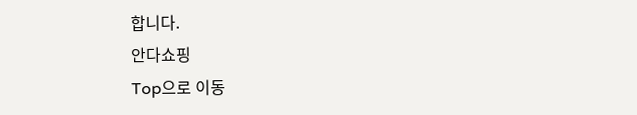합니다.
안다쇼핑
Top으로 이동